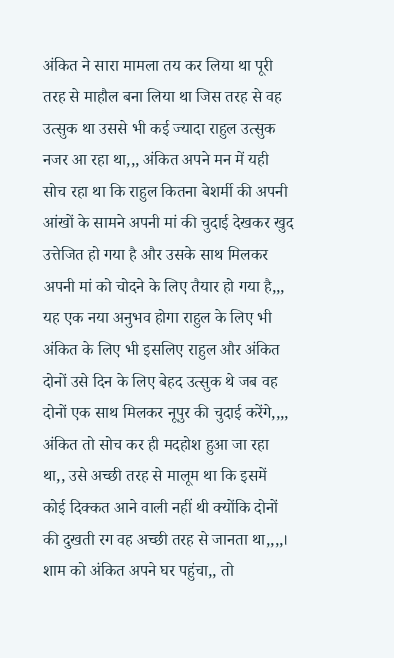अंकित ने सारा मामला तय कर लिया था पूरी तरह से माहौल बना लिया था जिस तरह से वह उत्सुक था उससे भी कई ज्यादा राहुल उत्सुक नजर आ रहा था,,, अंकित अपने मन में यही सोच रहा था कि राहुल कितना बेशर्मी की अपनी आंखों के सामने अपनी मां की चुदाई देखकर खुद उत्तेजित हो गया है और उसके साथ मिलकर अपनी मां को चोदने के लिए तैयार हो गया है,,, यह एक नया अनुभव होगा राहुल के लिए भी अंकित के लिए भी इसलिए राहुल और अंकित दोनों उसे दिन के लिए बेहद उत्सुक थे जब वह दोनों एक साथ मिलकर नूपुर की चुदाई करेंगे,,,, अंकित तो सोच कर ही मदहोश हुआ जा रहा था,, उसे अच्छी तरह से मालूम था कि इसमें कोई दिक्कत आने वाली नहीं थी क्योंकि दोनों की दुखती रग वह अच्छी तरह से जानता था,,,,।
शाम को अंकित अपने घर पहुंचा,, तो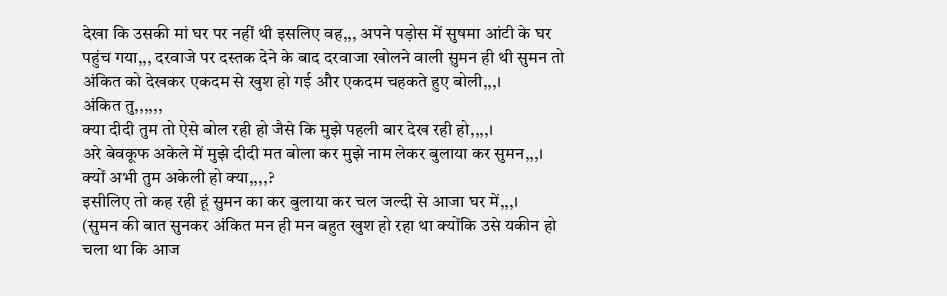देखा कि उसकी मां घर पर नहीं थी इसलिए वह,,, अपने पड़ोस में सुषमा आंटी के घर पहुंच गया,,, दरवाजे पर दस्तक देने के बाद दरवाजा खोलने वाली सुमन ही थी सुमन तो अंकित को देखकर एकदम से खुश हो गई और एकदम चहकते हुए बोली,,,।
अंकित तु,,,,,,
क्या दीदी तुम तो ऐसे बोल रही हो जैसे कि मुझे पहली बार देख रही हो,,,,।
अरे बेवकूफ अकेले में मुझे दीदी मत बोला कर मुझे नाम लेकर बुलाया कर सुमन,,,।
क्यों अभी तुम अकेली हो क्या,,,,?
इसीलिए तो कह रही हूं सुमन का कर बुलाया कर चल जल्दी से आजा घर में,,,।
(सुमन की बात सुनकर अंकित मन ही मन बहुत खुश हो रहा था क्योंकि उसे यकीन हो चला था कि आज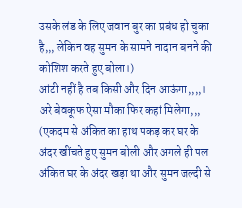उसके लंड के लिए जवान बुर का प्रबंध हो चुका है,,, लेकिन वह सुमन के सामने नादान बनने की कोशिश करते हुए बोला।)
आंटी नहीं है तब किसी और दिन आऊंगा,,,,।
अरे बेवकूफ ऐसा मौका फिर कहां मिलेगा,,, (एकदम से अंकित का हाथ पकड़ कर घर के अंदर खींचते हुए सुमन बोली और अगले ही पल अंकित घर के अंदर खड़ा था और सुमन जल्दी से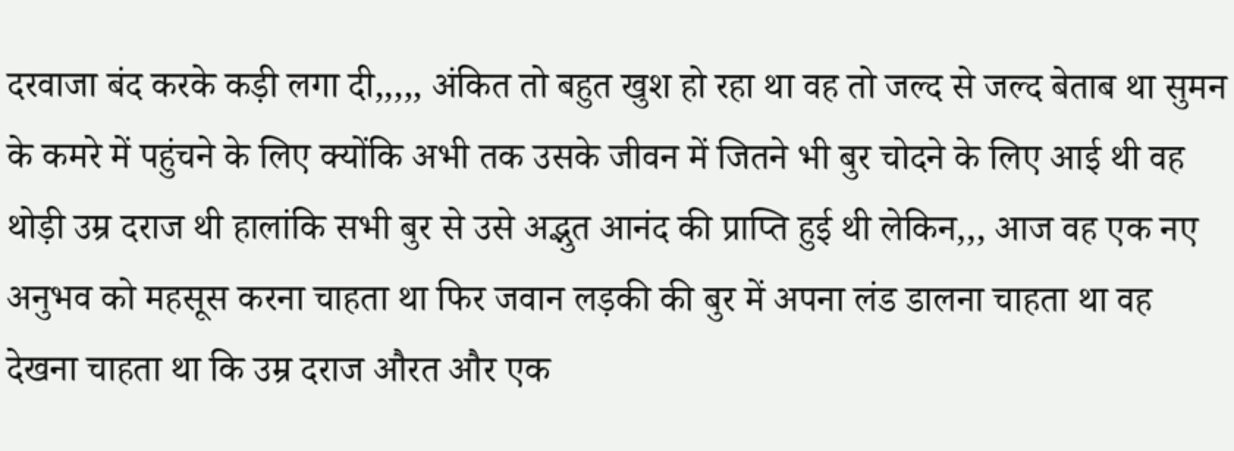दरवाजा बंद करके कड़ी लगा दी,,,,, अंकित तो बहुत खुश हो रहा था वह तो जल्द से जल्द बेताब था सुमन के कमरे में पहुंचने के लिए क्योंकि अभी तक उसके जीवन में जितने भी बुर चोदने के लिए आई थी वह थोड़ी उम्र दराज थी हालांकि सभी बुर से उसे अद्भुत आनंद की प्राप्ति हुई थी लेकिन,,, आज वह एक नए अनुभव को महसूस करना चाहता था फिर जवान लड़की की बुर में अपना लंड डालना चाहता था वह देखना चाहता था कि उम्र दराज औरत और एक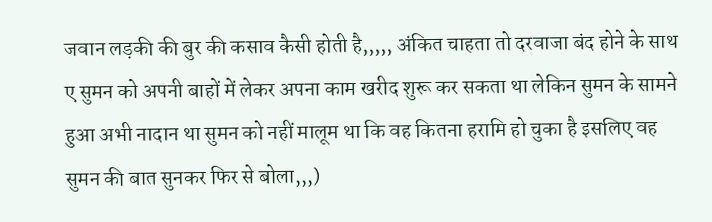जवान लड़की की बुर की कसाव कैसी होती है,,,,, अंकित चाहता तो दरवाजा बंद होने के साथ ए सुमन को अपनी बाहों में लेकर अपना काम खरीद शुरू कर सकता था लेकिन सुमन के सामने हुआ अभी नादान था सुमन को नहीं मालूम था कि वह कितना हरामि हो चुका है इसलिए वह सुमन की बात सुनकर फिर से बोला,,,)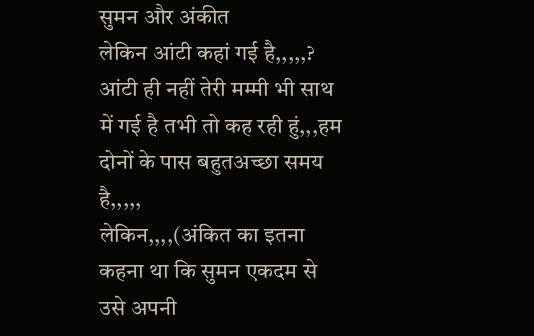सुमन और अंकीत
लेकिन आंटी कहां गई है,,,,,?
आंटी ही नहीं तेरी मम्मी भी साथ में गई है तभी तो कह रही हुं,,,हम दोनों के पास बहुतअच्छा समय है,,,,,
लेकिन,,,,(अंकित का इतना कहना था कि सुमन एकदम से उसे अपनी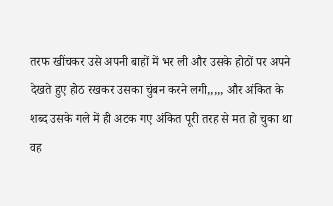तरफ खींचकर उसे अपनी बाहों में भर ली और उसके होठों पर अपने देखते हुए होठ रखकर उसका चुंबन करने लगी,,,,, और अंकित के शब्द उसके गले में ही अटक गए अंकित पूरी तरह से मत हो चुका था वह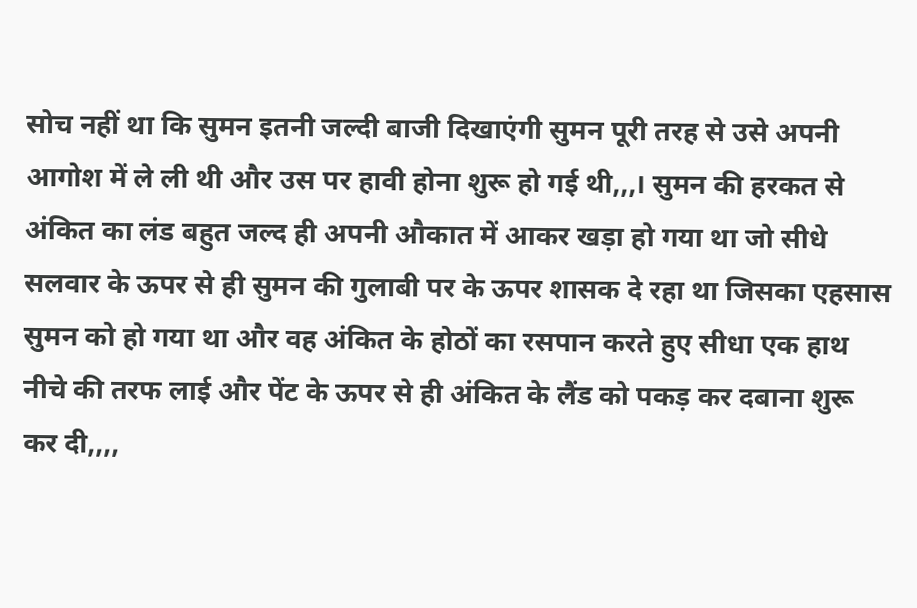सोच नहीं था कि सुमन इतनी जल्दी बाजी दिखाएंगी सुमन पूरी तरह से उसे अपनी आगोश में ले ली थी और उस पर हावी होना शुरू हो गई थी,,,। सुमन की हरकत से अंकित का लंड बहुत जल्द ही अपनी औकात में आकर खड़ा हो गया था जो सीधे सलवार के ऊपर से ही सुमन की गुलाबी पर के ऊपर शासक दे रहा था जिसका एहसास सुमन को हो गया था और वह अंकित के होठों का रसपान करते हुए सीधा एक हाथ नीचे की तरफ लाई और पेंट के ऊपर से ही अंकित के लैंड को पकड़ कर दबाना शुरू कर दी,,,,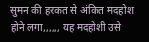सुमन की हरकत से अंकित मदहोश होने लगा,,,,,, यह मदहोशी उसे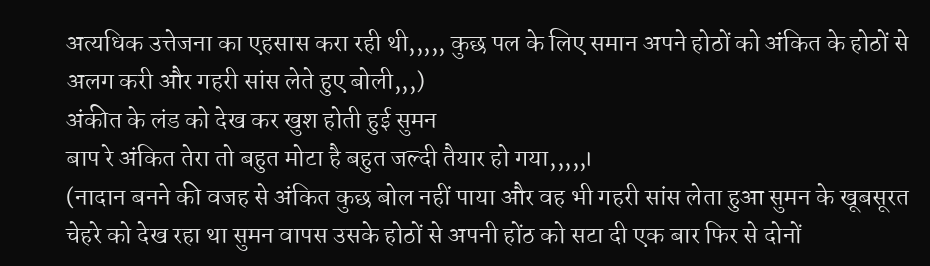अत्यधिक उत्तेजना का एहसास करा रही थी,,,,, कुछ पल के लिए समान अपने होठों को अंकित के होठों से अलग करी और गहरी सांस लेते हुए बोली,,,)
अंकीत के लंड को देख कर खुश होती हुई सुमन
बाप रे अंकित तेरा तो बहुत मोटा है बहुत जल्दी तैयार हो गया,,,,,।
(नादान बनने की वजह से अंकित कुछ बोल नहीं पाया और वह भी गहरी सांस लेता हुआ सुमन के खूबसूरत चेहरे को देख रहा था सुमन वापस उसके होठों से अपनी होंठ को सटा दी एक बार फिर से दोनों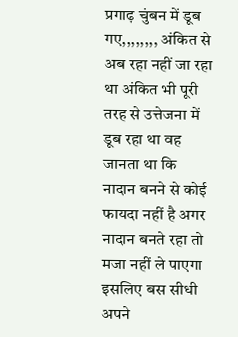प्रगाढ़ चुंबन में डूब गए,,,,,,,, अंकित से अब रहा नहीं जा रहा था अंकित भी पूरी तरह से उत्तेजना में डूब रहा था वह जानता था कि नादान बनने से कोई फायदा नहीं है अगर नादान बनते रहा तो मजा नहीं ले पाएगा इसलिए बस सीधी अपने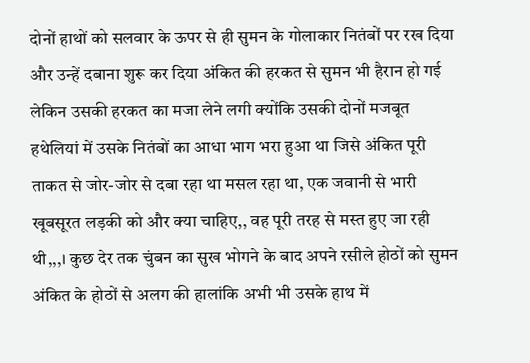दोनों हाथों को सलवार के ऊपर से ही सुमन के गोलाकार नितंबों पर रख दिया और उन्हें दबाना शुरू कर दिया अंकित की हरकत से सुमन भी हैरान हो गई लेकिन उसकी हरकत का मजा लेने लगी क्योंकि उसकी दोनों मजबूत हथेलियां में उसके नितंबों का आधा भाग भरा हुआ था जिसे अंकित पूरी ताकत से जोर-जोर से दबा रहा था मसल रहा था, एक जवानी से भारी खूबसूरत लड़की को और क्या चाहिए,, वह पूरी तरह से मस्त हुए जा रही थी,,,। कुछ देर तक चुंबन का सुख भोगने के बाद अपने रसीले होठों को सुमन अंकित के होठों से अलग की हालांकि अभी भी उसके हाथ में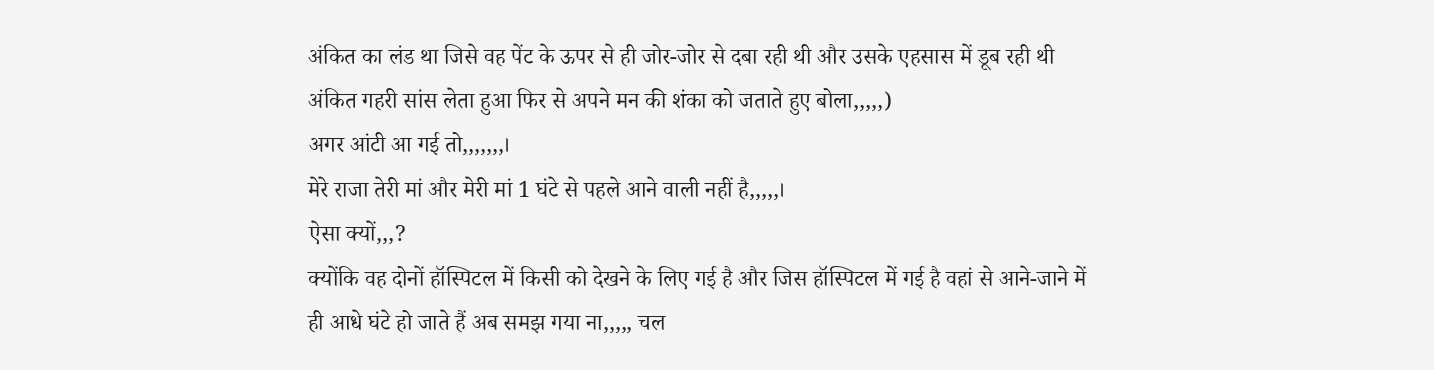अंकित का लंड था जिसे वह पेंट के ऊपर से ही जोर-जोर से दबा रही थी और उसके एहसास में डूब रही थी अंकित गहरी सांस लेता हुआ फिर से अपने मन की शंका को जताते हुए बोला,,,,,)
अगर आंटी आ गई तो,,,,,,,।
मेरे राजा तेरी मां और मेरी मां 1 घंटे से पहले आने वाली नहीं है,,,,,।
ऐसा क्यों,,,?
क्योंकि वह दोनों हॉस्पिटल में किसी को देखने के लिए गई है और जिस हॉस्पिटल में गई है वहां से आने-जाने में ही आधे घंटे हो जाते हैं अब समझ गया ना,,,,, चल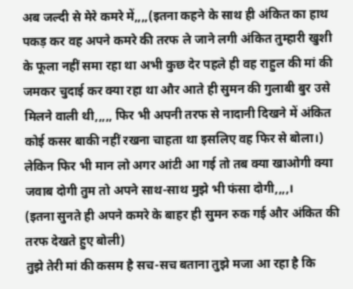अब जल्दी से मेरे कमरे में,,,,(इतना कहने के साथ ही अंकित का हाथ पकड़ कर वह अपने कमरे की तरफ ले जाने लगी अंकित तुम्हारी खुशी के फूला नहीं समा रहा था अभी कुछ देर पहले ही वह राहुल की मां की जमकर चुदाई कर क्या रहा था और आते ही सुमन की गुलाबी बुर उसे मिलने वाली थी,,,,, फिर भी अपनी तरफ से नादानी दिखने में अंकित कोई कसर बाकी नहीं रखना चाहता था इसलिए वह फिर से बोला।)
लेकिन फिर भी मान लो अगर आंटी आ गई तो तब क्या खाओगी क्या जवाब दोगी तुम तो अपने साथ-साथ मुझे भी फंसा दोगी,,,,।
(इतना सुनते ही अपने कमरे के बाहर ही सुमन रुक गई और अंकित की तरफ देखते हुए बोली)
तुझे तेरी मां की कसम है सच-सच बताना तुझे मजा आ रहा है कि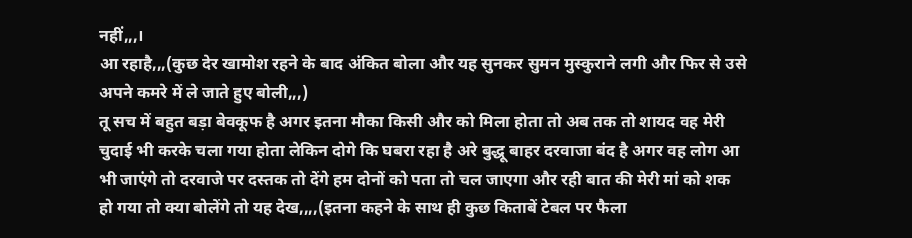नहीं,,,।
आ रहाहै,,,(कुछ देर खामोश रहने के बाद अंकित बोला और यह सुनकर सुमन मुस्कुराने लगी और फिर से उसे अपने कमरे में ले जाते हुए बोली,,,)
तू सच में बहुत बड़ा बेवकूफ है अगर इतना मौका किसी और को मिला होता तो अब तक तो शायद वह मेरी चुदाई भी करके चला गया होता लेकिन दोगे कि घबरा रहा है अरे बुद्धू बाहर दरवाजा बंद है अगर वह लोग आ भी जाएंगे तो दरवाजे पर दस्तक तो देंगे हम दोनों को पता तो चल जाएगा और रही बात की मेरी मां को शक हो गया तो क्या बोलेंगे तो यह देख,,,,(इतना कहने के साथ ही कुछ किताबें टेबल पर फैला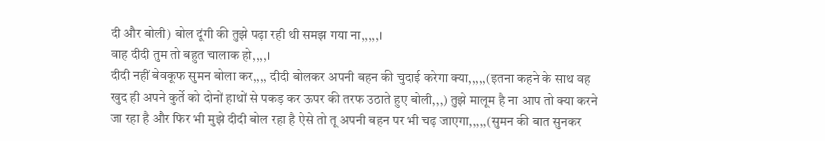दी और बोली) बोल दूंगी की तुझे पढ़ा रही थी समझ गया ना,,,,,।
वाह दीदी तुम तो बहुत चालाक हो,,,,।
दीदी नहीं बेवकूफ सुमन बोला कर,,,, दीदी बोलकर अपनी बहन की चुदाई करेगा क्या,,,,,(इतना कहने के साथ वह खुद ही अपने कुर्ते को दोनों हाथों से पकड़ कर ऊपर की तरफ उठाते हुए बोली,,,) तुझे मालूम है ना आप तो क्या करने जा रहा है और फिर भी मुझे दीदी बोल रहा है ऐसे तो तू अपनी बहन पर भी चढ़ जाएगा,,,,,(सुमन की बात सुनकर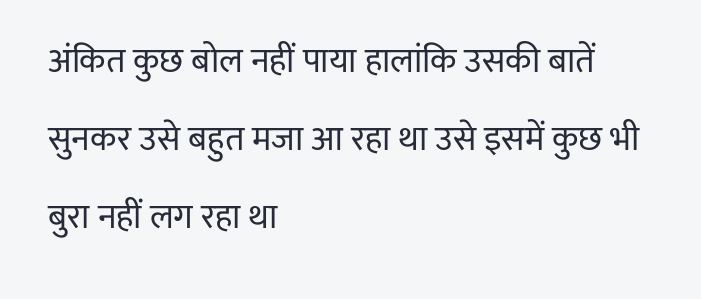अंकित कुछ बोल नहीं पाया हालांकि उसकी बातें सुनकर उसे बहुत मजा आ रहा था उसे इसमें कुछ भी बुरा नहीं लग रहा था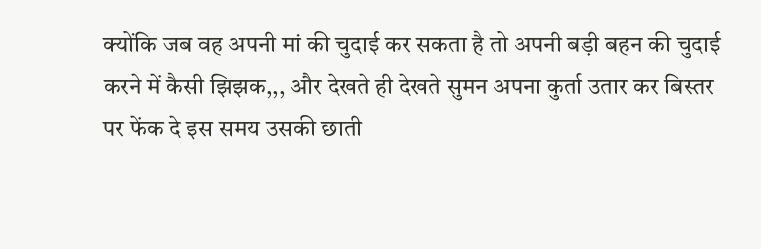क्योंकि जब वह अपनी मां की चुदाई कर सकता है तो अपनी बड़ी बहन की चुदाई करने में कैसी झिझक,,, और देखते ही देखते सुमन अपना कुर्ता उतार कर बिस्तर पर फेंक दे इस समय उसकी छाती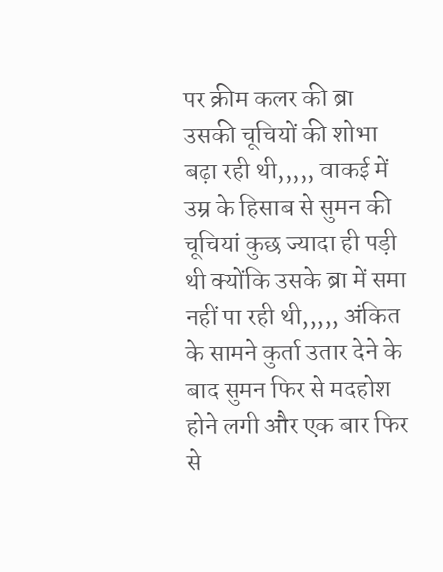पर क्रीम कलर की ब्रा उसकी चूचियों की शोभा बढ़ा रही थी,,,,, वाकई में उम्र के हिसाब से सुमन की चूचियां कुछ ज्यादा ही पड़ी थी क्योंकि उसके ब्रा में समा नहीं पा रही थी,,,,, अंकित के सामने कुर्ता उतार देने के बाद सुमन फिर से मदहोश होने लगी और एक बार फिर से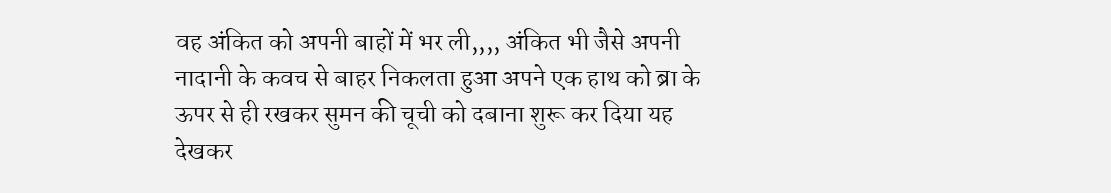वह अंकित को अपनी बाहों में भर ली,,,, अंकित भी जैसे अपनी नादानी के कवच से बाहर निकलता हुआ अपने एक हाथ को ब्रा के ऊपर से ही रखकर सुमन की चूची को दबाना शुरू कर दिया यह देखकर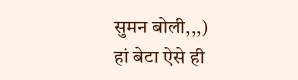सुमन बोली,,,)
हां बेटा ऐसे ही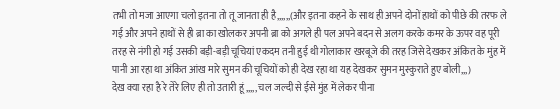तभी तो मजा आएगा चलो इतना तो तू जानता ही है,,,,,,(और इतना कहने के साथ ही अपने दोनों हाथों को पीछे की तरफ ले गई और अपने हाथों से ही ब्रा का खोलकर अपनी ब्रा को अगले ही पल अपने बदन से अलग करके कमर के ऊपर वह पूरी तरह से नंगी हो गई उसकी बड़ी-बड़ी चूचियां एकदम तनी हुई थी गोलाकार खरबूजे की तरह जिसे देखकर अंकित के मुंह में पानी आ रहा था अंकित आंख मारे सुमन की चूचियों को ही देख रहा था यह देखकर सुमन मुस्कुराते हुए बोली,,,)
देख क्या रहा है रे तेरे लिए ही तो उतारी हूं,,,,, चल जल्दी से ईसे मुंह में लेकर पीना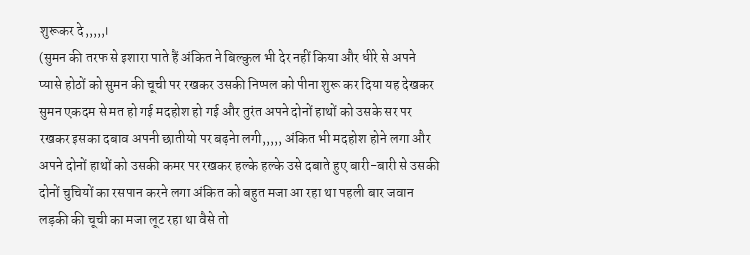शुरूकर दे,,,,,।
(सुमन की तरफ से इशारा पाते हैं अंकित ने बिल्कुल भी देर नहीं किया और धीरे से अपने प्यासे होठों को सुमन की चूची पर रखकर उसकी निप्पल को पीना शुरू कर दिया यह देखकर सुमन एकदम से मत हो गई मदहोश हो गई और तुरंत अपने दोनों हाथों को उसके सर पर रखकर इसका दबाव अपनी छातीयो पर बढ़नेा लगी,,,,, अंकित भी मदहोश होने लगा और अपने दोनों हाथों को उसकी कमर पर रखकर हल्के हल्के उसे दबाते हुए बारी-बारी से उसकी दोनों चुचियों का रसपान करने लगा अंकित को बहुत मजा आ रहा था पहली बार जवान लड़की की चूची का मजा लूट रहा था वैसे तो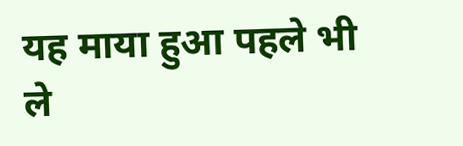यह माया हुआ पहले भी ले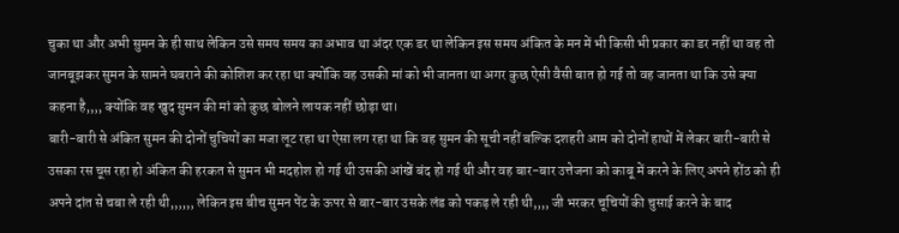चुका था और अभी सुमन के ही साथ लेकिन उसे समय समय का अभाव था अंदर एक डर था लेकिन इस समय अंकित के मन में भी किसी भी प्रकार का डर नहीं था वह तो जानबूझकर सुमन के सामने घबराने की कोशिश कर रहा था क्योंकि वह उसकी मां को भी जानता था अगर कुछ ऐसी वैसी बात हो गई तो वह जानता था कि उसे क्या कहना है,,,, क्योंकि वह खुद सुमन की मां को कुछ बोलने लायक नहीं छोड़ा था।
बारी-बारी से अंकित सुमन की दोनों चुचियों का मजा लूट रहा था ऐसा लग रहा था कि वह सुमन की सूची नहीं बल्कि दशहरी आम को दोनों हाथों में लेकर बारी-बारी से उसका रस चूस रहा हो अंकित की हरकत से सुमन भी मदहोश हो गई थी उसकी आंखें बंद हो गई थी और वह बार-बार उत्तेजना को काबू में करने के लिए अपने होंठ को ही अपने दांत से चबा ले रही थी,,,,,, लेकिन इस बीच सुमन पेंट के ऊपर से बार-बार उसके लंड को पकड़ ले रही थी,,,, जी भरकर चूचियों की चुसाई करने के बाद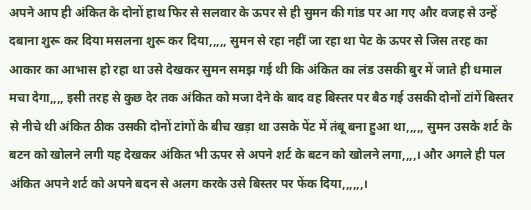अपने आप ही अंकित के दोनों हाथ फिर से सलवार के ऊपर से ही सुमन की गांड पर आ गए और वजह से उन्हें दबाना शुरू कर दिया मसलना शुरू कर दिया,,,,, सुमन से रहा नहीं जा रहा था पेट के ऊपर से जिस तरह का आकार का आभास हो रहा था उसे देखकर सुमन समझ गई थी कि अंकित का लंड उसकी बुर में जाते ही धमाल मचा देगा,,,, इसी तरह से कुछ देर तक अंकित को मजा देने के बाद वह बिस्तर पर बैठ गई उसकी दोनों टांगें बिस्तर से नीचे थी अंकित ठीक उसकी दोनों टांगों के बीच खड़ा था उसके पेंट में तंबू बना हुआ था,,,,, सुमन उसके शर्ट के बटन को खोलने लगी यह देखकर अंकित भी ऊपर से अपने शर्ट के बटन को खोलने लगा,,,,। और अगले ही पल अंकित अपने शर्ट को अपने बदन से अलग करके उसे बिस्तर पर फेंक दिया,,,,,,।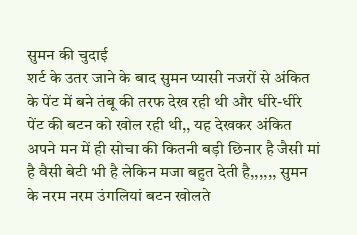सुमन की चुदाई
शर्ट के उतर जाने के बाद सुमन प्यासी नजरों से अंकित के पेंट में बने तंबू की तरफ देख रही थी और धीरे-धीरे पेंट की बटन को खोल रही थी,, यह देखकर अंकित अपने मन में ही सोचा की कितनी बड़ी छिनार है जैसी मां है वैसी बेटी भी है लेकिन मजा बहुत देती है,,,,,, सुमन के नरम नरम उंगलियां बटन खोलते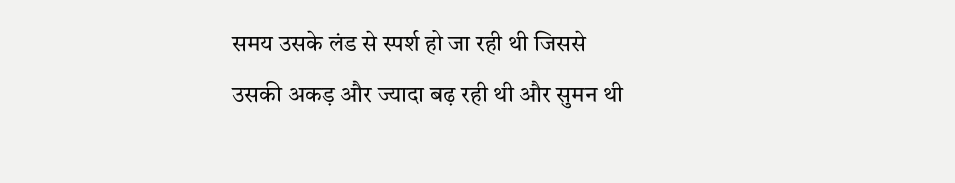समय उसके लंड से स्पर्श हो जा रही थी जिससे उसकी अकड़ और ज्यादा बढ़ रही थी और सुमन थी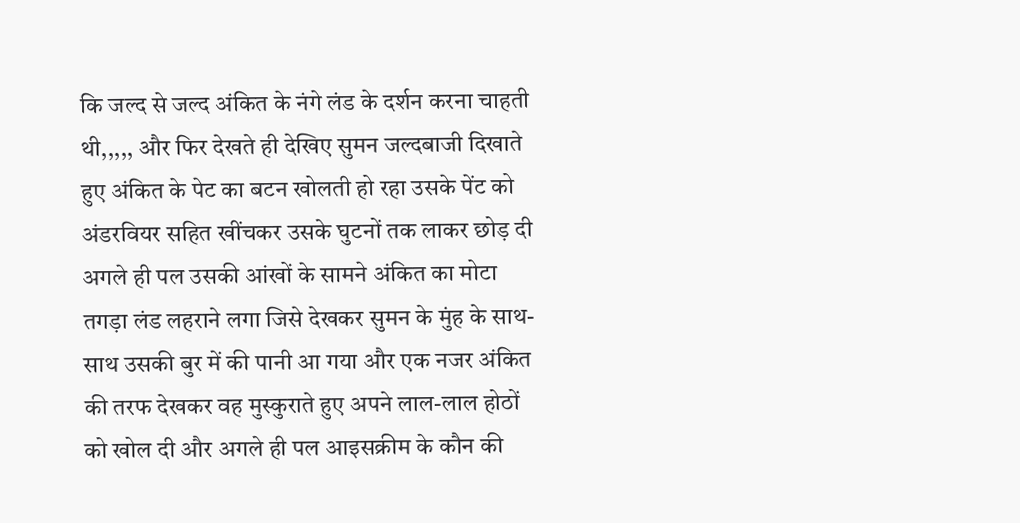कि जल्द से जल्द अंकित के नंगे लंड के दर्शन करना चाहती थी,,,,, और फिर देखते ही देखिए सुमन जल्दबाजी दिखाते हुए अंकित के पेट का बटन खोलती हो रहा उसके पेंट को अंडरवियर सहित खींचकर उसके घुटनों तक लाकर छोड़ दी अगले ही पल उसकी आंखों के सामने अंकित का मोटा तगड़ा लंड लहराने लगा जिसे देखकर सुमन के मुंह के साथ-साथ उसकी बुर में की पानी आ गया और एक नजर अंकित की तरफ देखकर वह मुस्कुराते हुए अपने लाल-लाल होठों को खोल दी और अगले ही पल आइसक्रीम के कौन की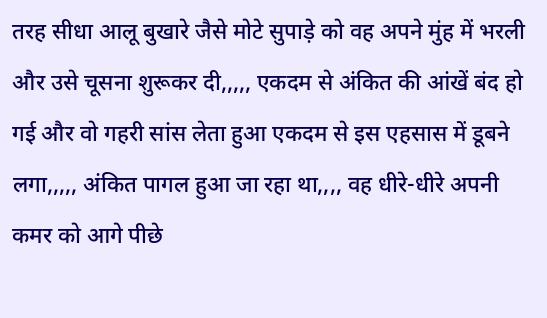तरह सीधा आलू बुखारे जैसे मोटे सुपाड़े को वह अपने मुंह में भरली और उसे चूसना शुरूकर दी,,,,, एकदम से अंकित की आंखें बंद हो गई और वो गहरी सांस लेता हुआ एकदम से इस एहसास में डूबने लगा,,,,, अंकित पागल हुआ जा रहा था,,,, वह धीरे-धीरे अपनी कमर को आगे पीछे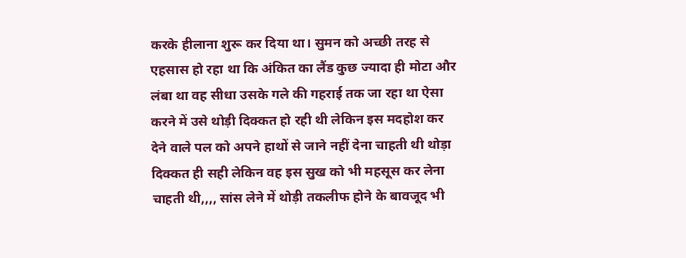करके हीलाना शुरू कर दिया था। सुमन को अच्छी तरह से एहसास हो रहा था कि अंकित का लैंड कुछ ज्यादा ही मोटा और लंबा था वह सीधा उसके गले की गहराई तक जा रहा था ऐसा करने में उसे थोड़ी दिक्कत हो रही थी लेकिन इस मदहोश कर देने वाले पल को अपने हाथों से जाने नहीं देना चाहती थी थोड़ा दिक्कत ही सही लेकिन वह इस सुख को भी महसूस कर लेना चाहती थी,,,, सांस लेने में थोड़ी तकलीफ होने के बावजूद भी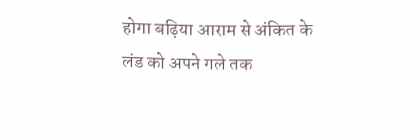होगा बढ़िया आराम से अंकित के लंड को अपने गले तक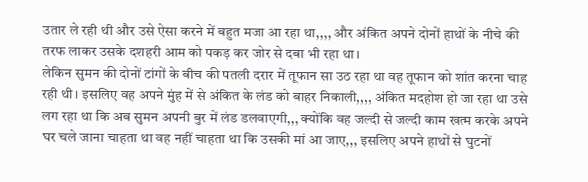उतार ले रही थी और उसे ऐसा करने में बहुत मजा आ रहा था,,,, और अंकित अपने दोनों हाथों के नीचे की तरफ लाकर उसके दशहरी आम को पकड़ कर जोर से दबा भी रहा था।
लेकिन सुमन की दोनों टांगों के बीच की पतली दरार में तूफान सा उठ रहा था वह तूफान को शांत करना चाह रही थी। इसलिए वह अपने मुंह में से अंकित के लंड को बाहर निकाली,,,, अंकित मदहोश हो जा रहा था उसे लग रहा था कि अब सुमन अपनी बुर में लंड डलवाएगी,,, क्योंकि वह जल्दी से जल्दी काम खत्म करके अपने घर चले जाना चाहता था वह नहीं चाहता था कि उसकी मां आ जाए,,, इसलिए अपने हाथों से घुटनों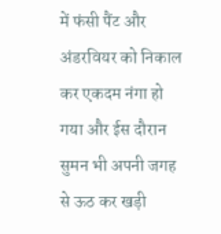में फंसी पैंट और अंडरवियर को निकाल कर एकदम नंगा हो गया और ईस दौरान सुमन भी अपनी जगह से ऊठ कर खड़ी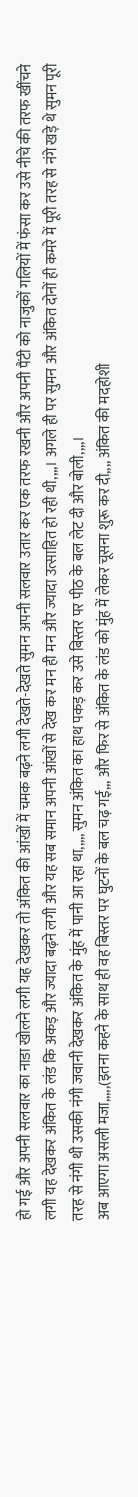हो गई और अपनी सलवार का नाडा खोलने लगी यह देखकर तो अंकित की आंखों में चमक बढ़ने लगी देखते-देखते सुमन अपनी सलवार उतार कर एक तरफ रखनी और अपनी पैंटी को नाजुकों गलियों में फंसा कर उसे नीचे की तरफ खींचने लगी यह देखकर अंकित के लंड कि अकड़ और ज्यादा बढ़ने लगी और यह सब समान अपनी आंखों से देख कर मन ही मन और ज्यादा उत्साहित हो रही थी,,,,। अगले ही पर सुमन और अंकित दोनों ही कमरे में पूरी तरह से नंगे खड़े थे सुमन पूरी तरह से नंगी थी उसकी नंगी जवानी देखकर अंकित के मुंह में पानी आ रहा था,,,,, सुमन अंकित का हाथ पकड़ कर उसे बिस्तर पर पीठ के बल लेट दी और बोली,,,,।
अब आएगा असली मजा,,,,,(इतना कहने के साथ ही वह बिस्तर पर घुटनों के बल चढ़ गई,,, और फिर से अंकित के लंड को मुंह में लेकर चूसना शुरू कर दी,,,, अंकित की मदहोशी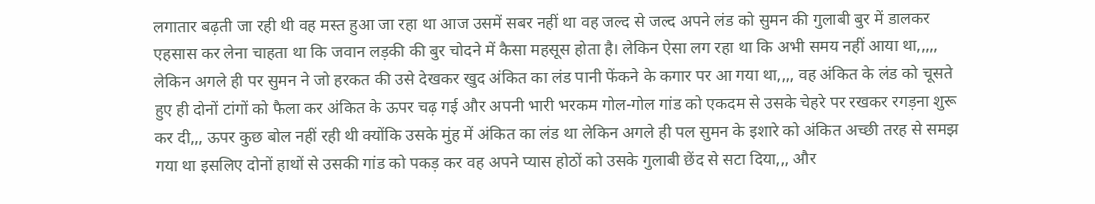लगातार बढ़ती जा रही थी वह मस्त हुआ जा रहा था आज उसमें सबर नहीं था वह जल्द से जल्द अपने लंड को सुमन की गुलाबी बुर में डालकर एहसास कर लेना चाहता था कि जवान लड़की की बुर चोदने में कैसा महसूस होता है। लेकिन ऐसा लग रहा था कि अभी समय नहीं आया था,,,,, लेकिन अगले ही पर सुमन ने जो हरकत की उसे देखकर खुद अंकित का लंड पानी फेंकने के कगार पर आ गया था,,,, वह अंकित के लंड को चूसते हुए ही दोनों टांगों को फैला कर अंकित के ऊपर चढ़ गई और अपनी भारी भरकम गोल-गोल गांड को एकदम से उसके चेहरे पर रखकर रगड़ना शुरू कर दी,,, ऊपर कुछ बोल नहीं रही थी क्योंकि उसके मुंह में अंकित का लंड था लेकिन अगले ही पल सुमन के इशारे को अंकित अच्छी तरह से समझ गया था इसलिए दोनों हाथों से उसकी गांड को पकड़ कर वह अपने प्यास होठों को उसके गुलाबी छेंद से सटा दिया,,, और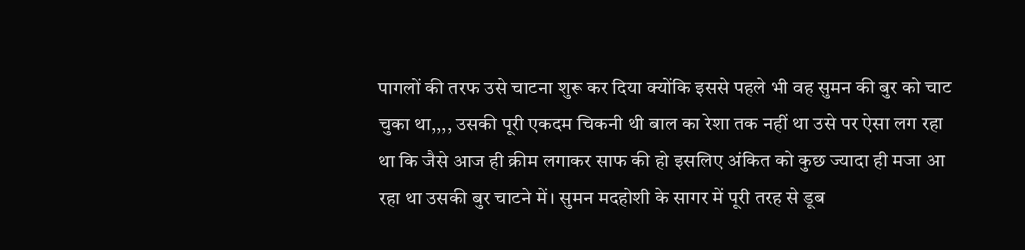पागलों की तरफ उसे चाटना शुरू कर दिया क्योंकि इससे पहले भी वह सुमन की बुर को चाट चुका था,,,, उसकी पूरी एकदम चिकनी थी बाल का रेशा तक नहीं था उसे पर ऐसा लग रहा था कि जैसे आज ही क्रीम लगाकर साफ की हो इसलिए अंकित को कुछ ज्यादा ही मजा आ रहा था उसकी बुर चाटने में। सुमन मदहोशी के सागर में पूरी तरह से डूब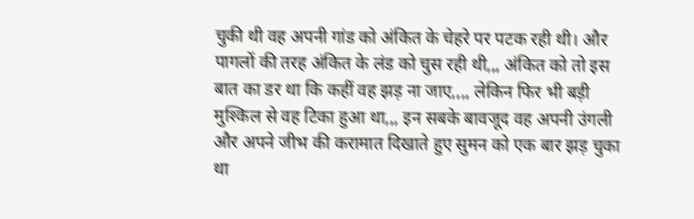चुकी थी वह अपनी गांड को अंकित के चेहरे पर पटक रही थी। और पागलों की तरह अंकित के लंड को चुस रही थी,,, अंकित को तो इस बात का डर था कि कहीं वह झड़ ना जाए,,,, लेकिन फिर भी बड़ी मुश्किल से वह टिका हुआ था,,, इन सबके बावजूद वह अपनी उंगली और अपने जीभ की करामात दिखाते हुए सुमन को एक बार झड़ चुका था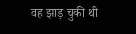वह झाड़ चुकी थी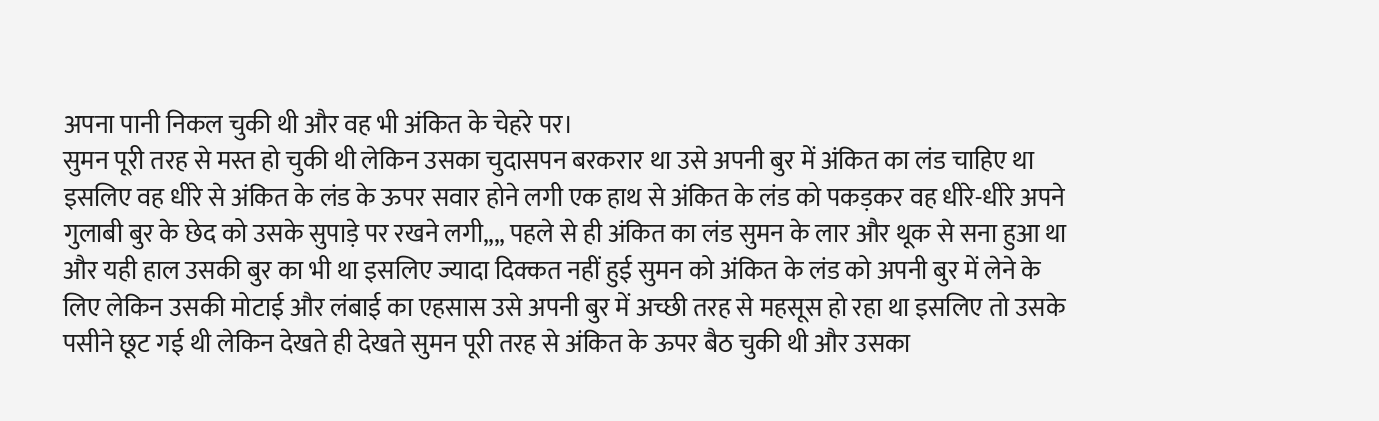अपना पानी निकल चुकी थी और वह भी अंकित के चेहरे पर।
सुमन पूरी तरह से मस्त हो चुकी थी लेकिन उसका चुदासपन बरकरार था उसे अपनी बुर में अंकित का लंड चाहिए था इसलिए वह धीरे से अंकित के लंड के ऊपर सवार होने लगी एक हाथ से अंकित के लंड को पकड़कर वह धीरे-धीरे अपने गुलाबी बुर के छेद को उसके सुपाड़े पर रखने लगी,,,, पहले से ही अंकित का लंड सुमन के लार और थूक से सना हुआ था और यही हाल उसकी बुर का भी था इसलिए ज्यादा दिक्कत नहीं हुई सुमन को अंकित के लंड को अपनी बुर में लेने के लिए लेकिन उसकी मोटाई और लंबाई का एहसास उसे अपनी बुर में अच्छी तरह से महसूस हो रहा था इसलिए तो उसके पसीने छूट गई थी लेकिन देखते ही देखते सुमन पूरी तरह से अंकित के ऊपर बैठ चुकी थी और उसका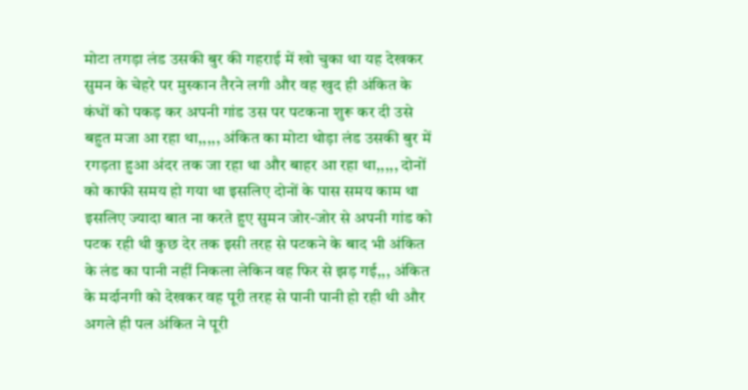मोटा तगड़ा लंड उसकी बुर की गहराई में खो चुका था यह देखकर सुमन के चेहरे पर मुस्कान तैरने लगी और वह खुद ही अंकित के कंधों को पकड़ कर अपनी गांड उस पर पटकना शुरू कर दी उसे बहुत मजा आ रहा था,,,,, अंकित का मोटा थोड़ा लंड उसकी बुर में रगड़ता हुआ अंदर तक जा रहा था और बाहर आ रहा था,,,,, दोनों को काफी समय हो गया था इसलिए दोनों के पास समय काम था इसलिए ज्यादा बात ना करते हुए सुमन जोर-जोर से अपनी गांड को पटक रही थी कुछ देर तक इसी तरह से पटकने के बाद भी अंकित के लंड का पानी नहीं निकला लेकिन वह फिर से झड़ गई,,, अंकित के मर्दानगी को देखकर वह पूरी तरह से पानी पानी हो रही थी और अगले ही पल अंकित ने पूरी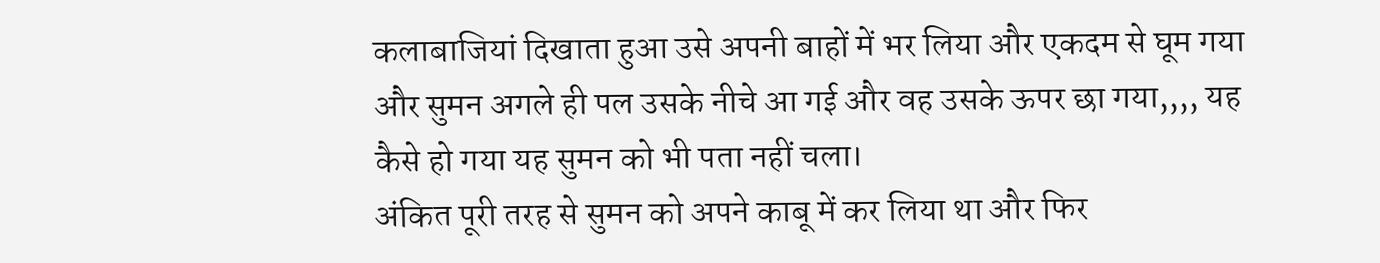कलाबाजियां दिखाता हुआ उसे अपनी बाहों में भर लिया और एकदम से घूम गया और सुमन अगले ही पल उसके नीचे आ गई और वह उसके ऊपर छा गया,,,, यह कैसे हो गया यह सुमन को भी पता नहीं चला।
अंकित पूरी तरह से सुमन को अपने काबू में कर लिया था और फिर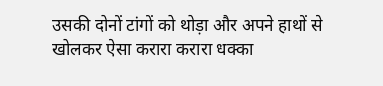उसकी दोनों टांगों को थोड़ा और अपने हाथों से खोलकर ऐसा करारा करारा धक्का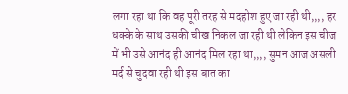लगा रहा था कि वह पूरी तरह से मदहोश हुए जा रही थी,,,, हर धक्के के साथ उसकी चीख निकल जा रही थी लेकिन इस चीज में भी उसे आनंद ही आनंद मिल रहा था,,,, सुमन आज असली मर्द से चुदवा रही थी इस बात का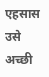एहसास उसे अच्छी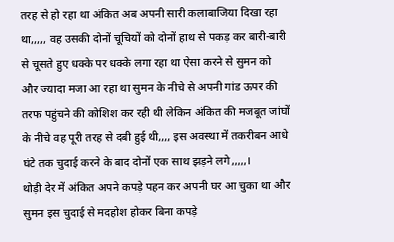तरह से हो रहा था अंकित अब अपनी सारी कलाबाजिया दिखा रहा था,,,,, वह उसकी दोनों चूचियों को दोनों हाथ से पकड़ कर बारी-बारी से चूसते हुए धक्के पर धक्के लगा रहा था ऐसा करने से सुमन को और ज्यादा मजा आ रहा था सुमन के नीचे से अपनी गांड ऊपर की तरफ पहुंचने की कोशिश कर रही थी लेकिन अंकित की मजबूत जांघों के नीचे वह पूरी तरह से दबी हुई थी,,,, इस अवस्था में तकरीबन आधे घंटे तक चुदाई करने के बाद दोनों एक साथ झड़ने लगे,,,,,।
थोड़ी देर में अंकित अपने कपड़े पहन कर अपनी घर आ चुका था और सुमन इस चुदाई से मदहोश होकर बिना कपड़े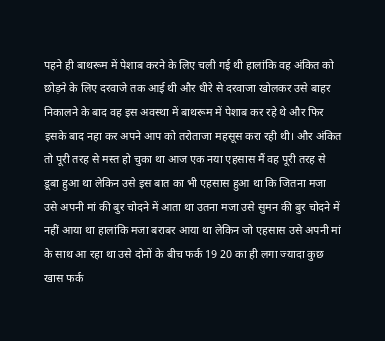पहने ही बाथरूम में पेशाब करने के लिए चली गई थी हालांकि वह अंकित को छोड़ने के लिए दरवाजे तक आई थी और धीरे से दरवाजा खोलकर उसे बाहर निकालने के बाद वह इस अवस्था में बाथरूम में पेशाब कर रहे थे और फिर इसके बाद नहा कर अपने आप को तरोताजा महसूस करा रही थी। और अंकित तो पूरी तरह से मस्त हो चुका था आज एक नया एहसास मैं वह पूरी तरह से डूबा हुआ था लेकिन उसे इस बात का भी एहसास हुआ था कि जितना मजा उसे अपनी मां की बुर चोदने में आता था उतना मजा उसे सुमन की बुर चोदने में नहीं आया था हालांकि मजा बराबर आया था लेकिन जो एहसास उसे अपनी मां के साथ आ रहा था उसे दोनों के बीच फर्क 19 20 का ही लगा ज्यादा कुछ खास फर्क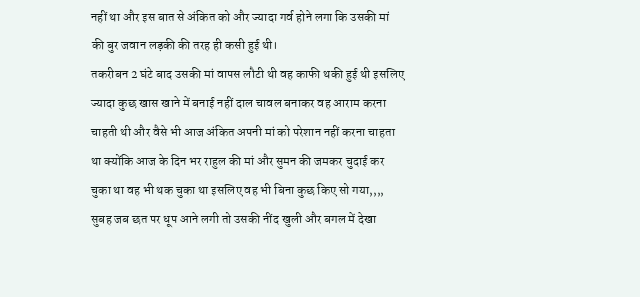नहीं था और इस बात से अंकित को और ज्यादा गर्व होने लगा कि उसकी मां की बुर जवान लड़की की तरह ही कसी हुई थी।
तकरीबन 2 घंटे बाद उसकी मां वापस लौटी थी वह काफी थकी हुई थी इसलिए ज्यादा कुछ खास खाने में बनाई नहीं दाल चावल बनाकर वह आराम करना चाहती थी और वैसे भी आज अंकित अपनी मां को परेशान नहीं करना चाहता था क्योंकि आज के दिन भर राहुल की मां और सुमन की जमकर चुदाई कर चुका था वह भी थक चुका था इसलिए वह भी बिना कुछ किए सो गया,,,, सुबह जब छत पर धूप आने लगी तो उसकी नींद खुली और बगल में देखा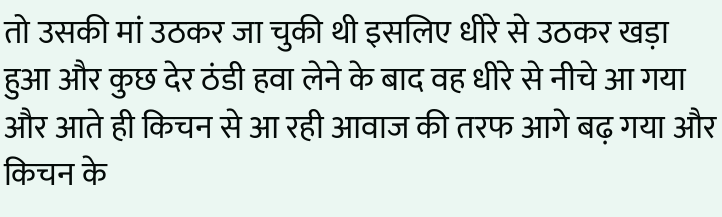तो उसकी मां उठकर जा चुकी थी इसलिए धीरे से उठकर खड़ा हुआ और कुछ देर ठंडी हवा लेने के बाद वह धीरे से नीचे आ गया और आते ही किचन से आ रही आवाज की तरफ आगे बढ़ गया और किचन के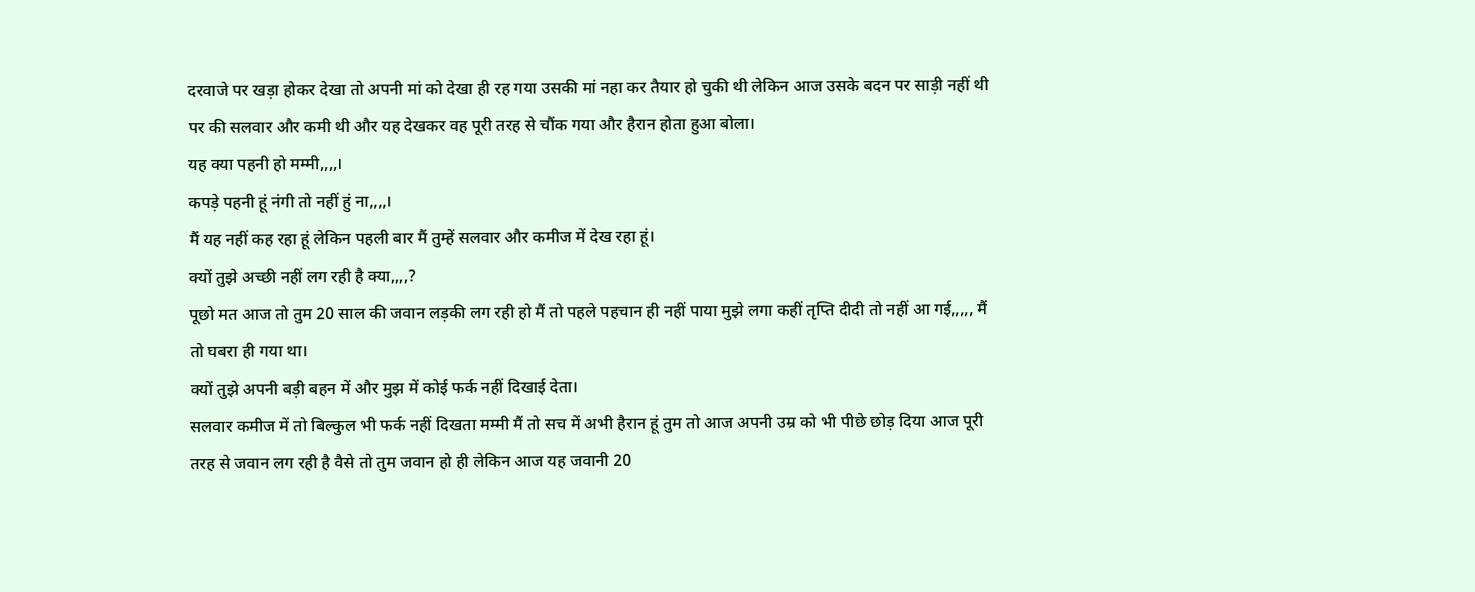दरवाजे पर खड़ा होकर देखा तो अपनी मां को देखा ही रह गया उसकी मां नहा कर तैयार हो चुकी थी लेकिन आज उसके बदन पर साड़ी नहीं थी पर की सलवार और कमी थी और यह देखकर वह पूरी तरह से चौंक गया और हैरान होता हुआ बोला।
यह क्या पहनी हो मम्मी,,,,।
कपड़े पहनी हूं नंगी तो नहीं हुं ना,,,,।
मैं यह नहीं कह रहा हूं लेकिन पहली बार मैं तुम्हें सलवार और कमीज में देख रहा हूं।
क्यों तुझे अच्छी नहीं लग रही है क्या,,,,?
पूछो मत आज तो तुम 20 साल की जवान लड़की लग रही हो मैं तो पहले पहचान ही नहीं पाया मुझे लगा कहीं तृप्ति दीदी तो नहीं आ गई,,,,, मैं तो घबरा ही गया था।
क्यों तुझे अपनी बड़ी बहन में और मुझ में कोई फर्क नहीं दिखाई देता।
सलवार कमीज में तो बिल्कुल भी फर्क नहीं दिखता मम्मी मैं तो सच में अभी हैरान हूं तुम तो आज अपनी उम्र को भी पीछे छोड़ दिया आज पूरी तरह से जवान लग रही है वैसे तो तुम जवान हो ही लेकिन आज यह जवानी 20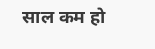साल कम हो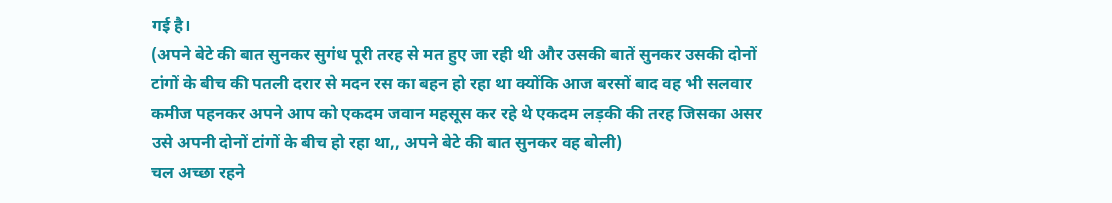गई है।
(अपने बेटे की बात सुनकर सुगंध पूरी तरह से मत हुए जा रही थी और उसकी बातें सुनकर उसकी दोनों टांगों के बीच की पतली दरार से मदन रस का बहन हो रहा था क्योंकि आज बरसों बाद वह भी सलवार कमीज पहनकर अपने आप को एकदम जवान महसूस कर रहे थे एकदम लड़की की तरह जिसका असर उसे अपनी दोनों टांगों के बीच हो रहा था,, अपने बेटे की बात सुनकर वह बोली)
चल अच्छा रहने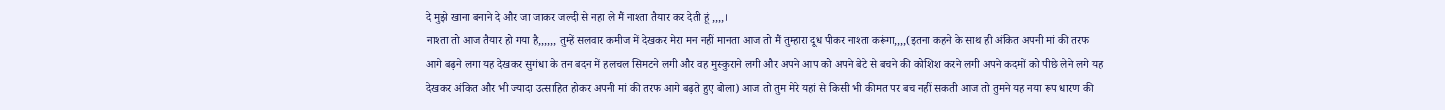दे मुझे खाना बनाने दे और जा जाकर जल्दी से नहा ले मैं नाश्ता तैयार कर देती हूं,,,,।
नाश्ता तो आज तैयार हो गया है,,,,,, तुम्हें सलवार कमीज में देखकर मेरा मन नहीं मानता आज तो मैं तुम्हारा दूध पीकर नाश्ता करूंगा,,,,(इतना कहने के साथ ही अंकित अपनी मां की तरफ आगे बढ़ने लगा यह देखकर सुगंधा के तन बदन में हलचल सिमटने लगी और वह मुस्कुराने लगी और अपने आप को अपने बेटे से बचने की कोशिश करने लगी अपने कदमों को पीछे लेने लगे यह देखकर अंकित और भी ज्यादा उत्साहित होकर अपनी मां की तरफ आगे बढ़ते हुए बोला) आज तो तुम मेरे यहां से किसी भी कीमत पर बच नहीं सकती आज तो तुमने यह नया रूप धारण की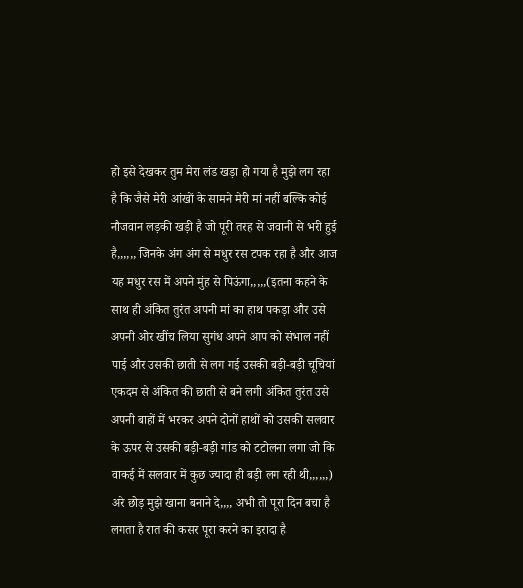हो इसे देखकर तुम मेरा लंड खड़ा हो गया है मुझे लग रहा है कि जैसे मेरी आंखों के सामने मेरी मां नहीं बल्कि कोई नौजवान लड़की खड़ी है जो पूरी तरह से जवानी से भरी हुई है,,,,,, जिनके अंग अंग से मधुर रस टपक रहा है और आज यह मधुर रस में अपने मुंह से पिऊंगा,,,,,(इतना कहने के साथ ही अंकित तुरंत अपनी मां का हाथ पकड़ा और उसे अपनी ओर खींच लिया सुगंध अपने आप को संभाल नहीं पाई और उसकी छाती से लग गई उसकी बड़ी-बड़ी चूचियां एकदम से अंकित की छाती से बने लगी अंकित तुरंत उसे अपनी बाहों में भरकर अपने दोनों हाथों को उसकी सलवार के ऊपर से उसकी बड़ी-बड़ी गांड को टटोलना लगा जो कि वाकई में सलवार में कुछ ज्यादा ही बड़ी लग रही थी,,,,,,)
अरे छोड़ मुझे खाना बनाने दे,,,, अभी तो पूरा दिन बचा है लगता है रात की कसर पूरा करने का इरादा है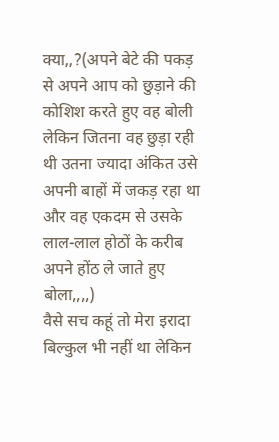क्या,,?(अपने बेटे की पकड़ से अपने आप को छुड़ाने की कोशिश करते हुए वह बोली लेकिन जितना वह छुड़ा रही थी उतना ज्यादा अंकित उसे अपनी बाहों में जकड़ रहा था और वह एकदम से उसके लाल-लाल होठों के करीब अपने होंठ ले जाते हुए बोला,,,,)
वैसे सच कहूं तो मेरा इरादा बिल्कुल भी नहीं था लेकिन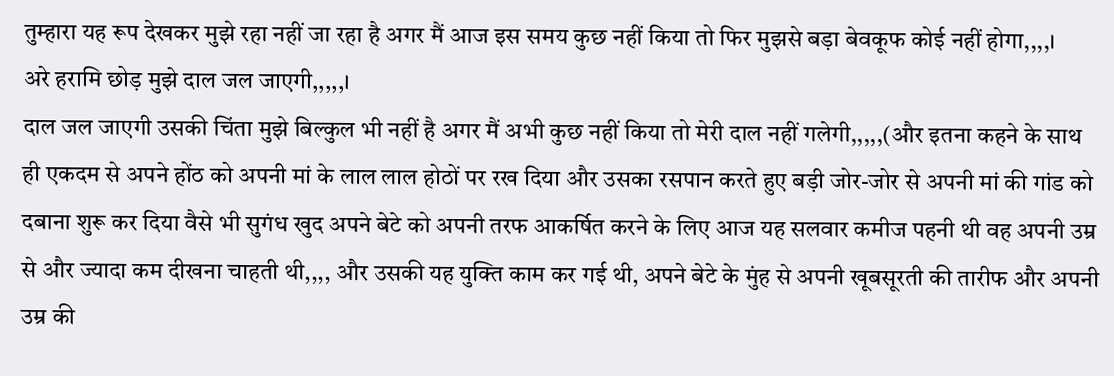तुम्हारा यह रूप देखकर मुझे रहा नहीं जा रहा है अगर मैं आज इस समय कुछ नहीं किया तो फिर मुझसे बड़ा बेवकूफ कोई नहीं होगा,,,,।
अरे हरामि छोड़ मुझे दाल जल जाएगी,,,,,।
दाल जल जाएगी उसकी चिंता मुझे बिल्कुल भी नहीं है अगर मैं अभी कुछ नहीं किया तो मेरी दाल नहीं गलेगी,,,,,(और इतना कहने के साथ ही एकदम से अपने होंठ को अपनी मां के लाल लाल होठों पर रख दिया और उसका रसपान करते हुए बड़ी जोर-जोर से अपनी मां की गांड को दबाना शुरू कर दिया वैसे भी सुगंध खुद अपने बेटे को अपनी तरफ आकर्षित करने के लिए आज यह सलवार कमीज पहनी थी वह अपनी उम्र से और ज्यादा कम दीखना चाहती थी,,,, और उसकी यह युक्ति काम कर गई थी, अपने बेटे के मुंह से अपनी खूबसूरती की तारीफ और अपनी उम्र की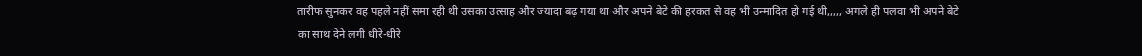तारीफ सुनकर वह पहले नहीं समा रही थी उसका उत्साह और ज्यादा बढ़ गया था और अपने बेटे की हरकत से वह भी उन्मादित हो गई थी,,,,, अगले ही पलवा भी अपने बेटे का साथ देने लगी धीरे-धीरे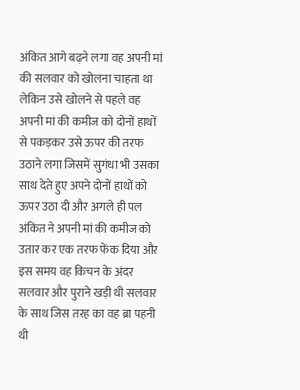अंकित आगे बढ़ने लगा वह अपनी मां की सलवार को खोलना चाहता था लेकिन उसे खोलने से पहले वह अपनी मां की कमीज को दोनों हाथों से पकड़कर उसे ऊपर की तरफ उठाने लगा जिसमें सुगंधा भी उसका साथ देते हुए अपने दोनों हाथों को ऊपर उठा दी और अगले ही पल अंकित ने अपनी मां की कमीज को उतार कर एक तरफ फेंक दिया और इस समय वह किचन के अंदर सलवार और पुराने खड़ी थी सलवार के साथ जिस तरह का वह ब्रा पहनी थी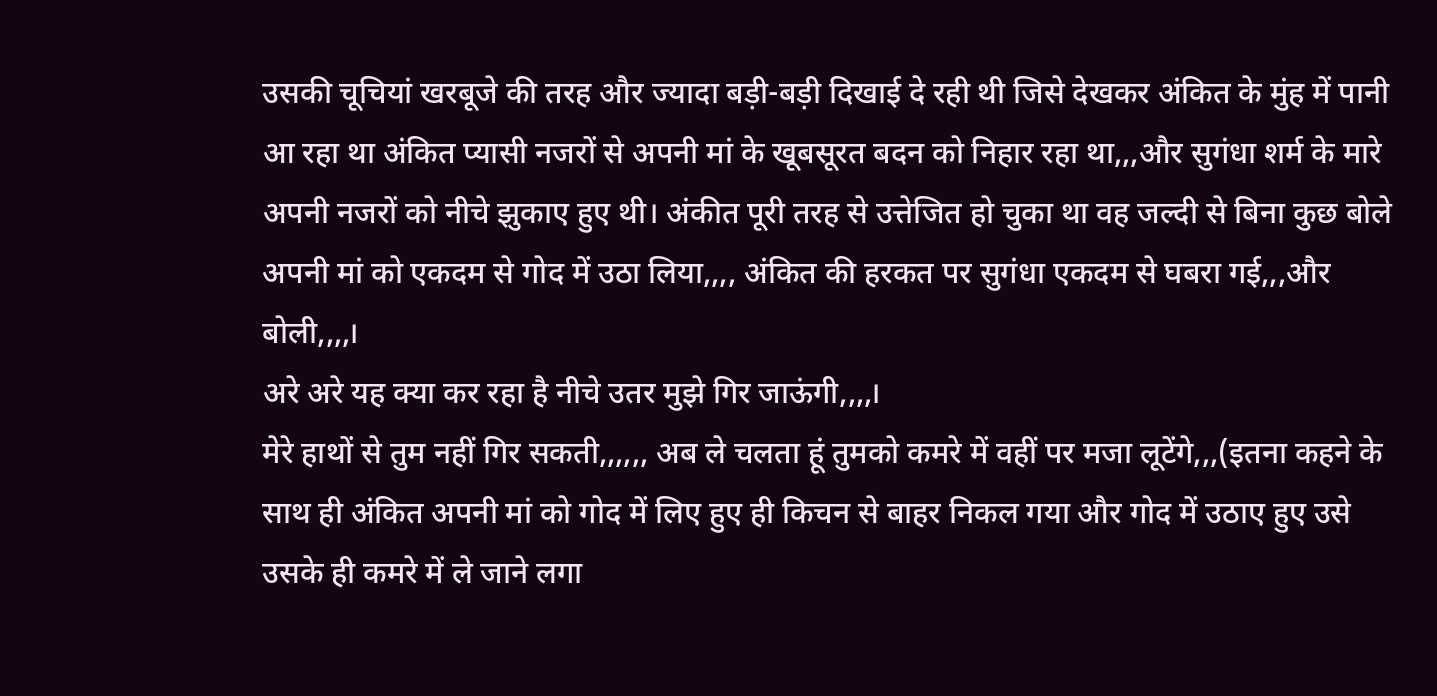उसकी चूचियां खरबूजे की तरह और ज्यादा बड़ी-बड़ी दिखाई दे रही थी जिसे देखकर अंकित के मुंह में पानी आ रहा था अंकित प्यासी नजरों से अपनी मां के खूबसूरत बदन को निहार रहा था,,,और सुगंधा शर्म के मारे अपनी नजरों को नीचे झुकाए हुए थी। अंकीत पूरी तरह से उत्तेजित हो चुका था वह जल्दी से बिना कुछ बोले अपनी मां को एकदम से गोद में उठा लिया,,,, अंकित की हरकत पर सुगंधा एकदम से घबरा गई,,,और बोली,,,,।
अरे अरे यह क्या कर रहा है नीचे उतर मुझे गिर जाऊंगी,,,,।
मेरे हाथों से तुम नहीं गिर सकती,,,,,, अब ले चलता हूं तुमको कमरे में वहीं पर मजा लूटेंगे,,,(इतना कहने के साथ ही अंकित अपनी मां को गोद में लिए हुए ही किचन से बाहर निकल गया और गोद में उठाए हुए उसे उसके ही कमरे में ले जाने लगा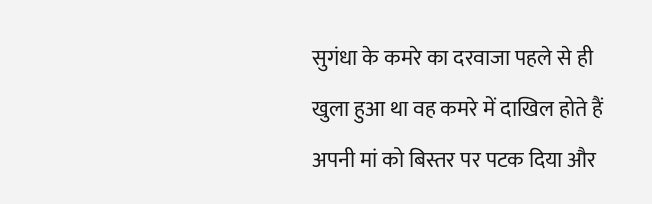सुगंधा के कमरे का दरवाजा पहले से ही खुला हुआ था वह कमरे में दाखिल होते हैं अपनी मां को बिस्तर पर पटक दिया और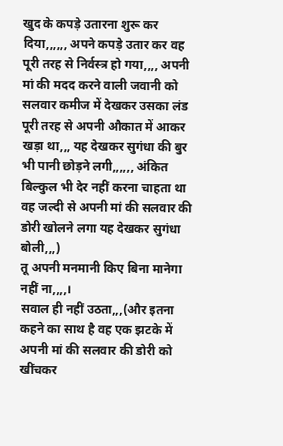खुद के कपड़े उतारना शुरू कर दिया,,,,,, अपने कपड़े उतार कर वह पूरी तरह से निर्वस्त्र हो गया,,,, अपनी मां की मदद करने वाली जवानी को सलवार कमीज में देखकर उसका लंड पूरी तरह से अपनी औकात में आकर खड़ा था,,, यह देखकर सुगंधा की बुर भी पानी छोड़ने लगी,,,,,, अंकित बिल्कुल भी देर नहीं करना चाहता था वह जल्दी से अपनी मां की सलवार की डोरी खोलने लगा यह देखकर सुगंधा बोली,,,)
तू अपनी मनमानी किए बिना मानेगा नहीं ना,,,,।
सवाल ही नहीं उठता,,,(और इतना कहने का साथ है वह एक झटके में अपनी मां की सलवार की डोरी को खींचकर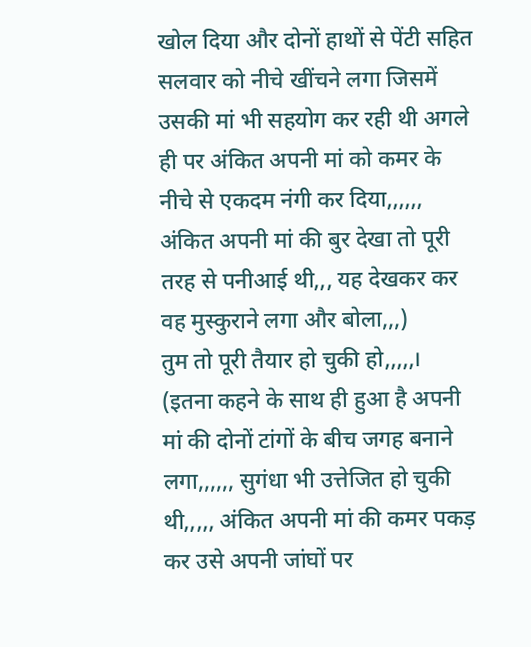खोल दिया और दोनों हाथों से पेंटी सहित सलवार को नीचे खींचने लगा जिसमें उसकी मां भी सहयोग कर रही थी अगले ही पर अंकित अपनी मां को कमर के नीचे से एकदम नंगी कर दिया,,,,,, अंकित अपनी मां की बुर देखा तो पूरी तरह से पनीआई थी,,, यह देखकर कर वह मुस्कुराने लगा और बोला,,,)
तुम तो पूरी तैयार हो चुकी हो,,,,,।
(इतना कहने के साथ ही हुआ है अपनी मां की दोनों टांगों के बीच जगह बनाने लगा,,,,,, सुगंधा भी उत्तेजित हो चुकी थी,,,,, अंकित अपनी मां की कमर पकड़ कर उसे अपनी जांघों पर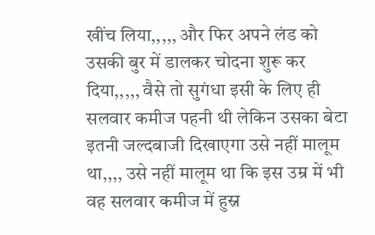खींच लिया,,,,, और फिर अपने लंड को उसकी बुर में डालकर चोदना शुरू कर दिया,,,,, वैसे तो सुगंधा इसी के लिए ही सलवार कमीज पहनी थी लेकिन उसका बेटा इतनी जल्दबाजी दिखाएगा उसे नहीं मालूम था,,,, उसे नहीं मालूम था कि इस उम्र में भी वह सलवार कमीज में हुस्न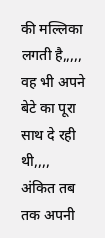की मल्लिका लगती है,,,,, वह भी अपने बेटे का पूरा साथ दे रही थी,,,, अंकित तब तक अपनी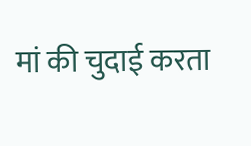मां की चुदाई करता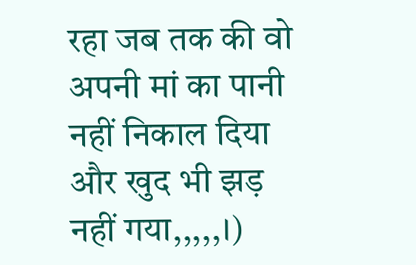रहा जब तक की वो अपनी मां का पानी नहीं निकाल दिया और खुद भी झड़ नहीं गया,,,,,।)